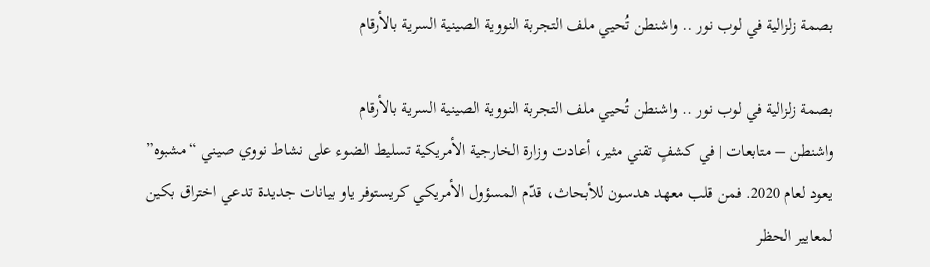بصمة زلزالية في لوب نور .. واشنطن تُحيي ملف التجربة النووية الصينية السرية بالأرقام

بصمة زلزالية في لوب نور .. واشنطن تُحيي ملف التجربة النووية الصينية السرية بالأرقام
واشنطن – متابعات | في كشفٍ تقني مثير، أعادت وزارة الخارجية الأمريكية تسليط الضوء على نشاط نووي صيني “مشبوه” يعود لعام 2020. فمن قلب معهد هدسون للأبحاث، قدّم المسؤول الأمريكي كريستوفر ياو بيانات جديدة تدعي اختراق بكين لمعايير الحظر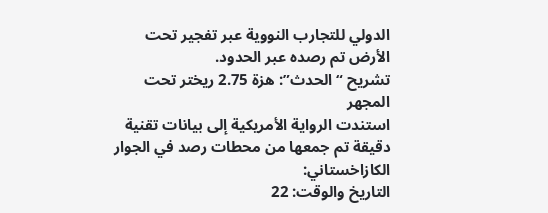الدولي للتجارب النووية عبر تفجير تحت الأرض تم رصده عبر الحدود.
تشريح “الحدث”: هزة 2.75 ريختر تحت المجهر
استندت الرواية الأمريكية إلى بيانات تقنية دقيقة تم جمعها من محطات رصد في الجوار الكازاخستاني:
التاريخ والوقت: 22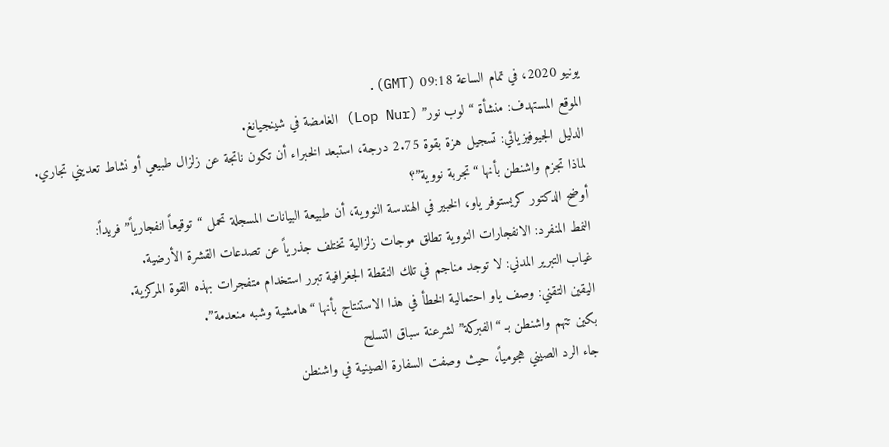يونيو 2020، في تمام الساعة 09:18 (GMT).
الموقع المستهدف: منشأة “لوب نور” (Lop Nur) الغامضة في شينجيانغ.
الدليل الجيوفيزيائي: تسجيل هزة بقوة 2.75 درجة، استبعد الخبراء أن تكون ناتجة عن زلزال طبيعي أو نشاط تعديني تجاري.
لماذا تجزم واشنطن بأنها “تجربة نووية”؟
أوضح الدكتور كريستوفر ياو، الخبير في الهندسة النووية، أن طبيعة البيانات المسجلة تحمل “توقيعاً انفجارياً” فريداً:
النمط المنفرد: الانفجارات النووية تطلق موجات زلزالية تختلف جذرياً عن تصدعات القشرة الأرضية.
غياب التبرير المدني: لا توجد مناجم في تلك النقطة الجغرافية تبرر استخدام متفجرات بهذه القوة المركزية.
اليقين التقني: وصف ياو احتمالية الخطأ في هذا الاستنتاج بأنها “هامشية وشبه منعدمة”.
بكين تتهم واشنطن بـ “الفبركة” لشرعنة سباق التسلح
جاء الرد الصيني هجومياً، حيث وصفت السفارة الصينية في واشنطن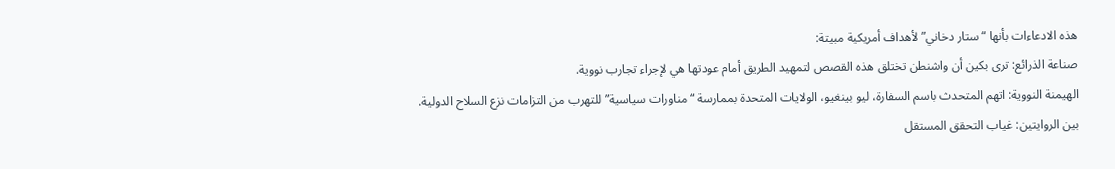هذه الادعاءات بأنها “ستار دخاني” لأهداف أمريكية مبيتة:
صناعة الذرائع: ترى بكين أن واشنطن تختلق هذه القصص لتمهيد الطريق أمام عودتها هي لإجراء تجارب نووية.
الهيمنة النووية: اتهم المتحدث باسم السفارة، ليو بينغيو، الولايات المتحدة بممارسة “مناورات سياسية” للتهرب من التزامات نزع السلاح الدولية.
بين الروايتين: غياب التحقق المستقل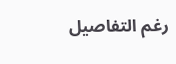رغم التفاصيل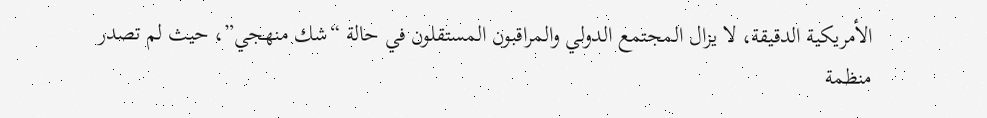الأمريكية الدقيقة، لا يزال المجتمع الدولي والمراقبون المستقلون في حالة “شك منهجي”، حيث لم تصدر منظمة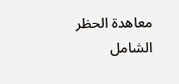معاهدة الحظر الشامل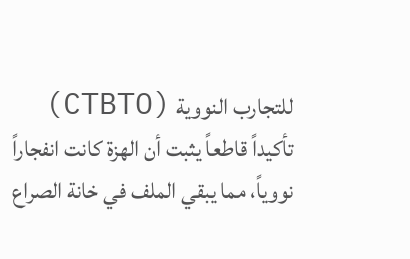للتجارب النووية (CTBTO) تأكيداً قاطعاً يثبت أن الهزة كانت انفجاراً نووياً، مما يبقي الملف في خانة الصراع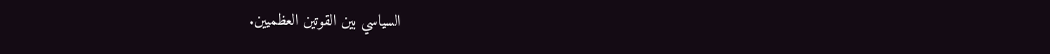السياسي بين القوتين العظميين.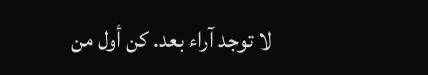لا توجد آراء بعد. كن أول من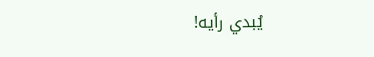يُبدي رأيه!